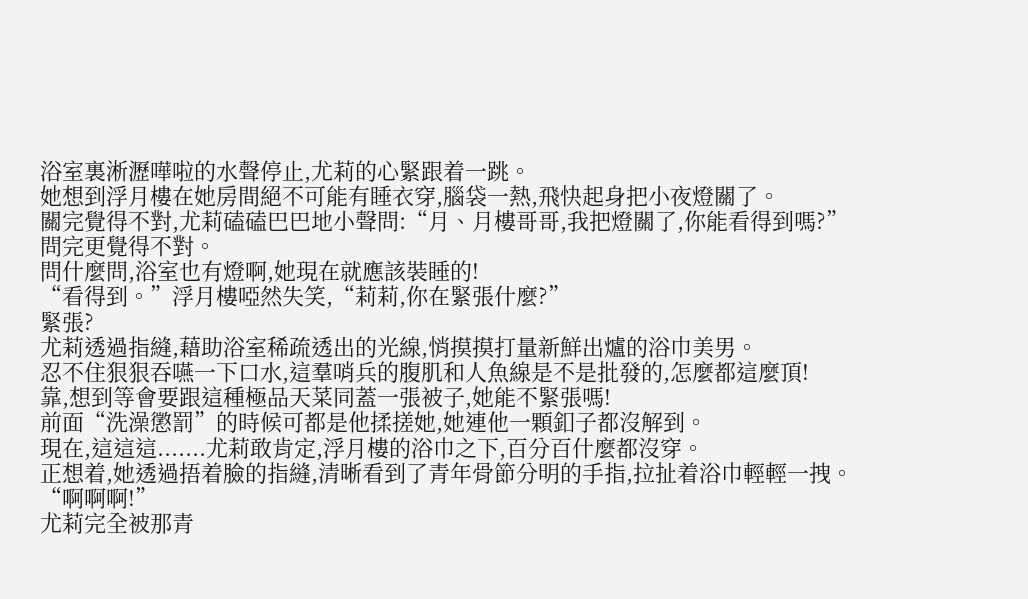浴室裏淅瀝嘩啦的水聲停止,尤莉的心緊跟着一跳。
她想到浮月樓在她房間絕不可能有睡衣穿,腦袋一熱,飛快起身把小夜燈關了。
關完覺得不對,尤莉磕磕巴巴地小聲問:“月、月樓哥哥,我把燈關了,你能看得到嗎?”
問完更覺得不對。
問什麼問,浴室也有燈啊,她現在就應該裝睡的!
“看得到。”浮月樓啞然失笑,“莉莉,你在緊張什麼?”
緊張?
尤莉透過指縫,藉助浴室稀疏透出的光線,悄摸摸打量新鮮出爐的浴巾美男。
忍不住狠狠吞嚥一下口水,這羣哨兵的腹肌和人魚線是不是批發的,怎麼都這麼頂!
靠,想到等會要跟這種極品天菜同蓋一張被子,她能不緊張嗎!
前面“洗澡懲罰”的時候可都是他揉搓她,她連他一顆釦子都沒解到。
現在,這這這.......尤莉敢肯定,浮月樓的浴巾之下,百分百什麼都沒穿。
正想着,她透過捂着臉的指縫,清晰看到了青年骨節分明的手指,拉扯着浴巾輕輕一拽。
“啊啊啊!”
尤莉完全被那青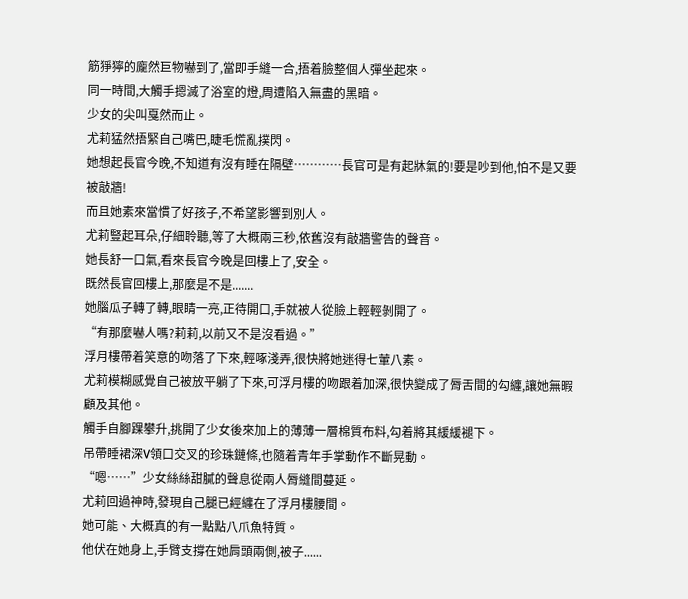筋猙獰的龐然巨物嚇到了,當即手縫一合,捂着臉整個人彈坐起來。
同一時間,大觸手摁滅了浴室的燈,周遭陷入無盡的黑暗。
少女的尖叫戛然而止。
尤莉猛然捂緊自己嘴巴,睫毛慌亂撲閃。
她想起長官今晚,不知道有沒有睡在隔壁…………長官可是有起牀氣的!要是吵到他,怕不是又要被敲牆!
而且她素來當慣了好孩子,不希望影響到別人。
尤莉豎起耳朵,仔細聆聽,等了大概兩三秒,依舊沒有敲牆警告的聲音。
她長舒一口氣,看來長官今晚是回樓上了,安全。
既然長官回樓上,那麼是不是.......
她腦瓜子轉了轉,眼睛一亮,正待開口,手就被人從臉上輕輕剝開了。
“有那麼嚇人嗎?莉莉,以前又不是沒看過。”
浮月樓帶着笑意的吻落了下來,輕啄淺弄,很快將她迷得七葷八素。
尤莉模糊感覺自己被放平躺了下來,可浮月樓的吻跟着加深,很快變成了脣舌間的勾纏,讓她無暇顧及其他。
觸手自腳踝攀升,挑開了少女後來加上的薄薄一層棉質布料,勾着將其緩緩褪下。
吊帶睡裙深V領口交叉的珍珠鏈條,也隨着青年手掌動作不斷晃動。
“嗯……”少女絲絲甜膩的聲息從兩人脣縫間蔓延。
尤莉回過神時,發現自己腿已經纏在了浮月樓腰間。
她可能、大概真的有一點點八爪魚特質。
他伏在她身上,手臂支撐在她肩頭兩側,被子......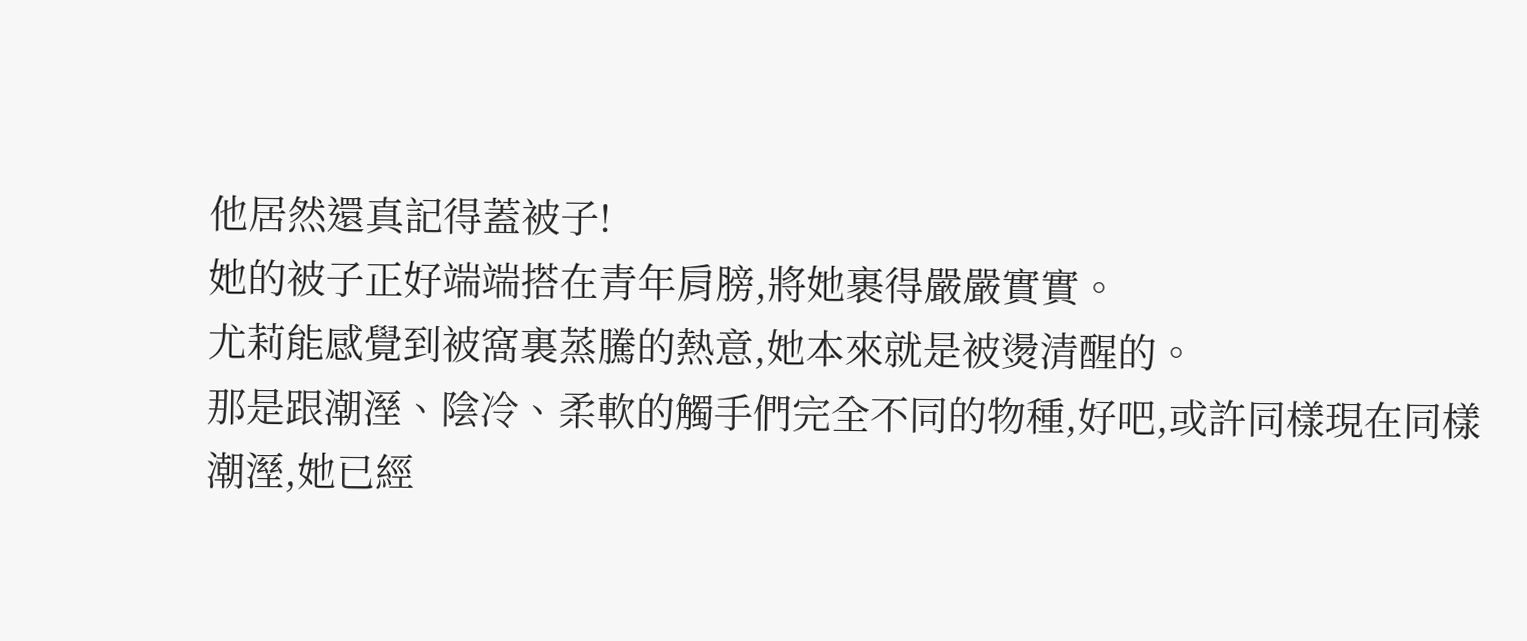他居然還真記得蓋被子!
她的被子正好端端搭在青年肩膀,將她裹得嚴嚴實實。
尤莉能感覺到被窩裏蒸騰的熱意,她本來就是被燙清醒的。
那是跟潮溼、陰冷、柔軟的觸手們完全不同的物種,好吧,或許同樣現在同樣潮溼,她已經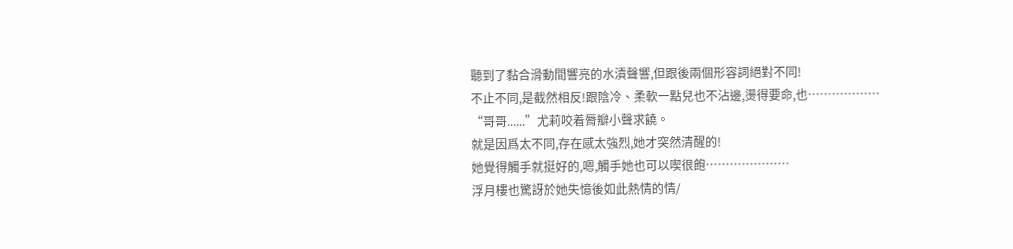聽到了黏合滑動間響亮的水漬聲響,但跟後兩個形容詞絕對不同!
不止不同,是截然相反!跟陰冷、柔軟一點兒也不沾邊,燙得要命,也………………
“哥哥......”尤莉咬着脣瓣小聲求饒。
就是因爲太不同,存在感太強烈,她才突然清醒的!
她覺得觸手就挺好的,嗯,觸手她也可以喫很飽…………………
浮月樓也驚訝於她失憶後如此熱情的情/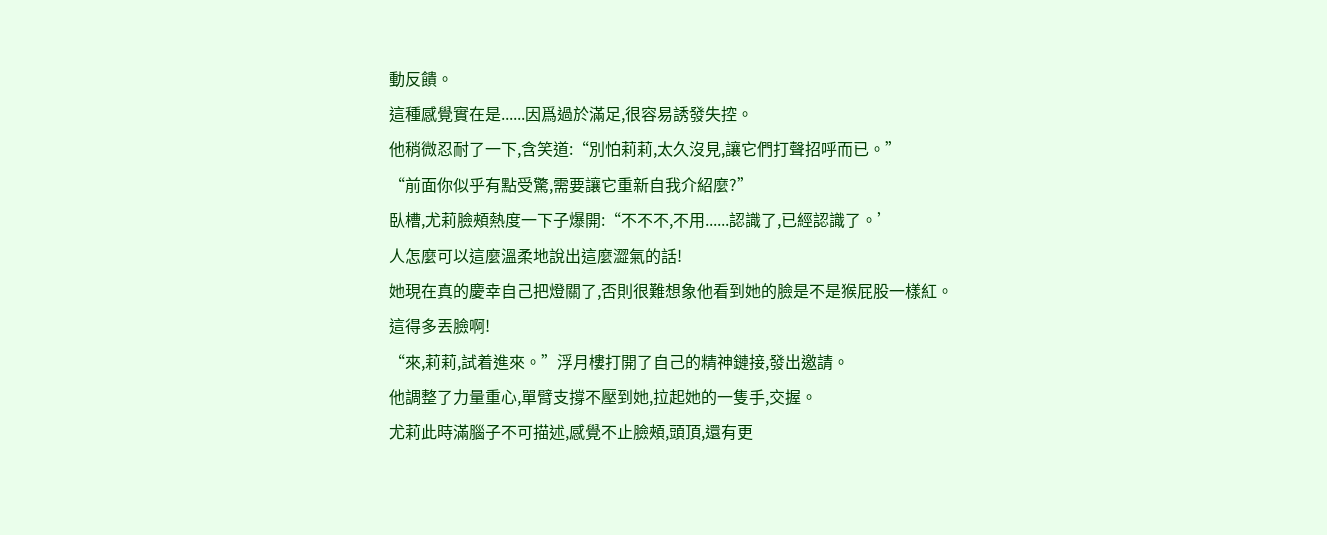動反饋。
這種感覺實在是......因爲過於滿足,很容易誘發失控。
他稍微忍耐了一下,含笑道:“別怕莉莉,太久沒見,讓它們打聲招呼而已。”
“前面你似乎有點受驚,需要讓它重新自我介紹麼?”
臥槽,尤莉臉頰熱度一下子爆開:“不不不,不用......認識了,已經認識了。’
人怎麼可以這麼溫柔地說出這麼澀氣的話!
她現在真的慶幸自己把燈關了,否則很難想象他看到她的臉是不是猴屁股一樣紅。
這得多丟臉啊!
“來,莉莉,試着進來。”浮月樓打開了自己的精神鏈接,發出邀請。
他調整了力量重心,單臂支撐不壓到她,拉起她的一隻手,交握。
尤莉此時滿腦子不可描述,感覺不止臉頰,頭頂,還有更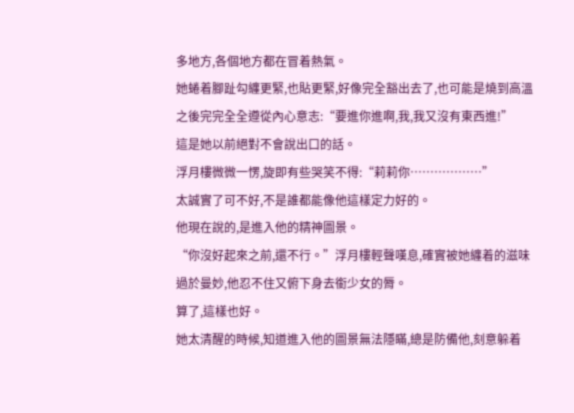多地方,各個地方都在冒着熱氣。
她蜷着腳趾勾纏更緊,也貼更緊,好像完全豁出去了,也可能是燒到高溫之後完完全全遵從內心意志:“要進你進啊,我,我又沒有東西進!”
這是她以前絕對不會說出口的話。
浮月樓微微一愣,旋即有些哭笑不得:“莉莉你………………”
太誠實了可不好,不是誰都能像他這樣定力好的。
他現在說的,是進入他的精神圖景。
“你沒好起來之前,還不行。”浮月樓輕聲嘆息,確實被她纏着的滋味過於曼妙,他忍不住又俯下身去銜少女的脣。
算了,這樣也好。
她太清醒的時候,知道進入他的圖景無法隱瞞,總是防備他,刻意躲着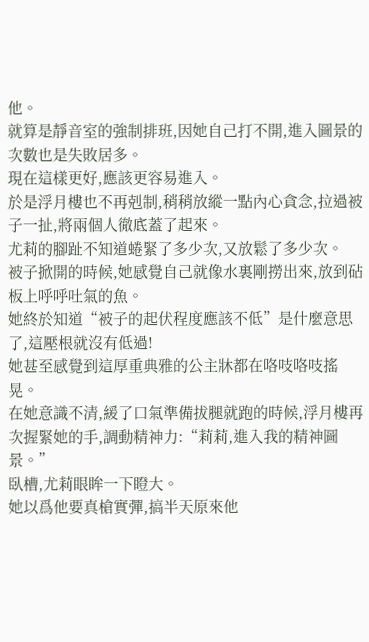他。
就算是靜音室的強制排班,因她自己打不開,進入圖景的次數也是失敗居多。
現在這樣更好,應該更容易進入。
於是浮月樓也不再剋制,稍稍放縱一點內心貪念,拉過被子一扯,將兩個人徹底蓋了起來。
尤莉的腳趾不知道蜷緊了多少次,又放鬆了多少次。
被子掀開的時候,她感覺自己就像水裏剛撈出來,放到砧板上呼呼吐氣的魚。
她終於知道“被子的起伏程度應該不低”是什麼意思了,這壓根就沒有低過!
她甚至感覺到這厚重典雅的公主牀都在咯吱咯吱搖晃。
在她意識不清,緩了口氣準備拔腿就跑的時候,浮月樓再次握緊她的手,調動精神力:“莉莉,進入我的精神圖景。”
臥槽,尤莉眼眸一下瞪大。
她以爲他要真槍實彈,搞半天原來他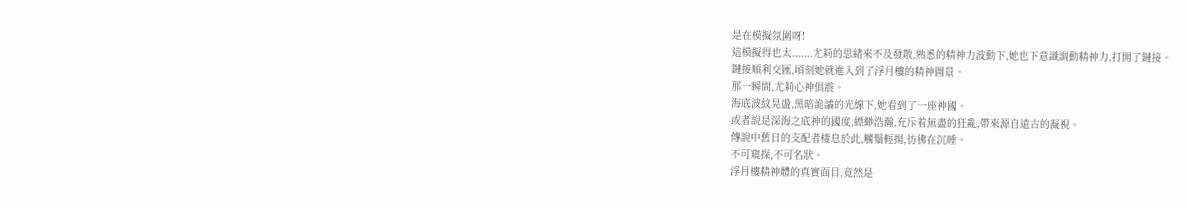是在模擬氛圍呀!
這模擬得也太.......尤莉的思緒來不及發散,熟悉的精神力波動下,她也下意識調動精神力,打開了鏈接。
鏈接順利交匯,頃刻她就進入到了浮月樓的精神圖景。
那一瞬間,尤莉心神俱震。
海底波紋晃盪,黑暗詭譎的光線下,她看到了一座神國。
或者說是深海之底神的國度,縹緲浩瀚,充斥着無盡的狂亂,帶來源自遠古的凝視。
傳說中舊日的支配者棲息於此,觸鬚輕揚,彷彿在沉睡。
不可窺探,不可名狀。
浮月樓精神體的真實面目,竟然是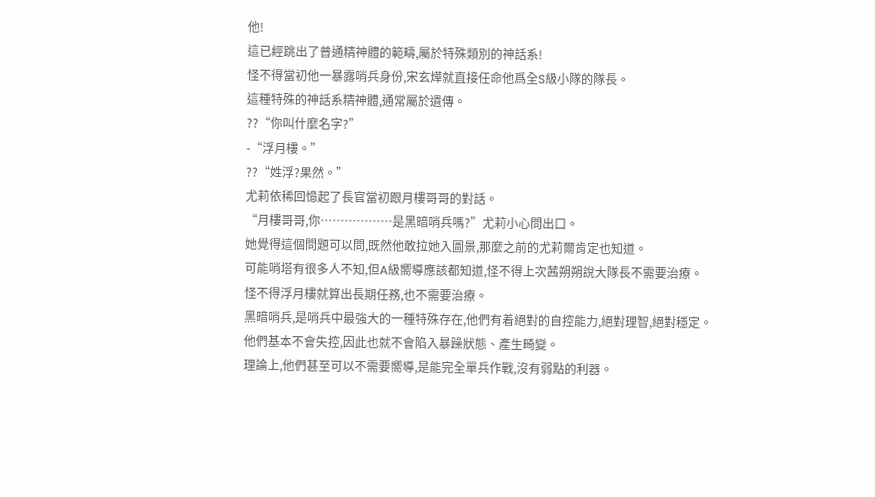他!
這已經跳出了普通精神體的範疇,屬於特殊類別的神話系!
怪不得當初他一暴露哨兵身份,宋玄燁就直接任命他爲全S級小隊的隊長。
這種特殊的神話系精神體,通常屬於遺傳。
??“你叫什麼名字?”
-“浮月樓。”
??“姓浮?果然。”
尤莉依稀回憶起了長官當初跟月樓哥哥的對話。
“月樓哥哥,你………………是黑暗哨兵嗎?”尤莉小心問出口。
她覺得這個問題可以問,既然他敢拉她入圖景,那麼之前的尤莉爾肯定也知道。
可能哨塔有很多人不知,但A級嚮導應該都知道,怪不得上次茜朔朔說大隊長不需要治療。
怪不得浮月樓就算出長期任務,也不需要治療。
黑暗哨兵,是哨兵中最強大的一種特殊存在,他們有着絕對的自控能力,絕對理智,絕對穩定。
他們基本不會失控,因此也就不會陷入暴躁狀態、產生畸變。
理論上,他們甚至可以不需要嚮導,是能完全單兵作戰,沒有弱點的利器。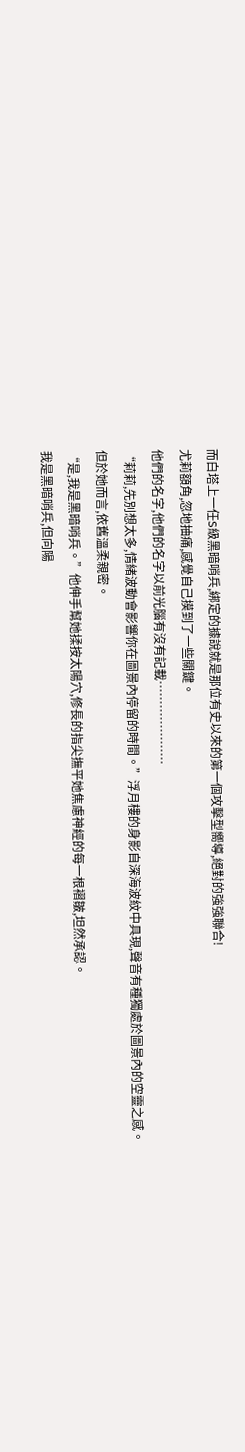而白塔上一任S級黑暗哨兵,綁定的據說就是那位有史以來的第一個攻擊型嚮導,絕對的強強聯合!
尤莉額角,忽地抽痛,感覺自己摸到了一些關鍵。
他們的名字,他們的名字以前光腦有沒有記載…………………
“莉莉,先別想太多,情緒波動會影響你在圖景內停留的時間。”浮月樓的身影自深海波紋中具現,聲音有種獨處於圖景內的空靈之感。
但於她而言,依舊溫柔親密。
“是,我是黑暗哨兵。”他伸手幫她揉按太陽穴,修長的指尖撫平她焦慮神經的每一根褶皺,坦然承認。
我是黑暗哨兵,但向陽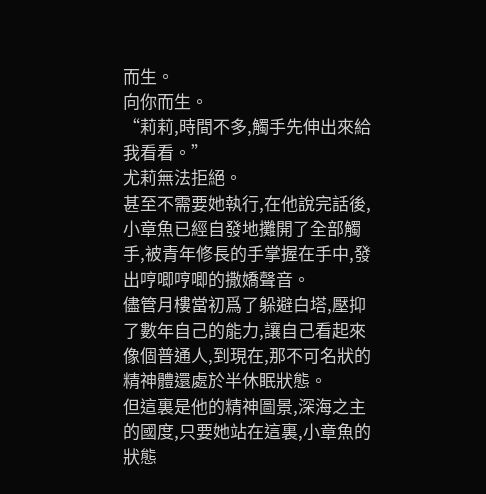而生。
向你而生。
“莉莉,時間不多,觸手先伸出來給我看看。”
尤莉無法拒絕。
甚至不需要她執行,在他說完話後,小章魚已經自發地攤開了全部觸手,被青年修長的手掌握在手中,發出哼唧哼唧的撒嬌聲音。
儘管月樓當初爲了躲避白塔,壓抑了數年自己的能力,讓自己看起來像個普通人,到現在,那不可名狀的精神體還處於半休眠狀態。
但這裏是他的精神圖景,深海之主的國度,只要她站在這裏,小章魚的狀態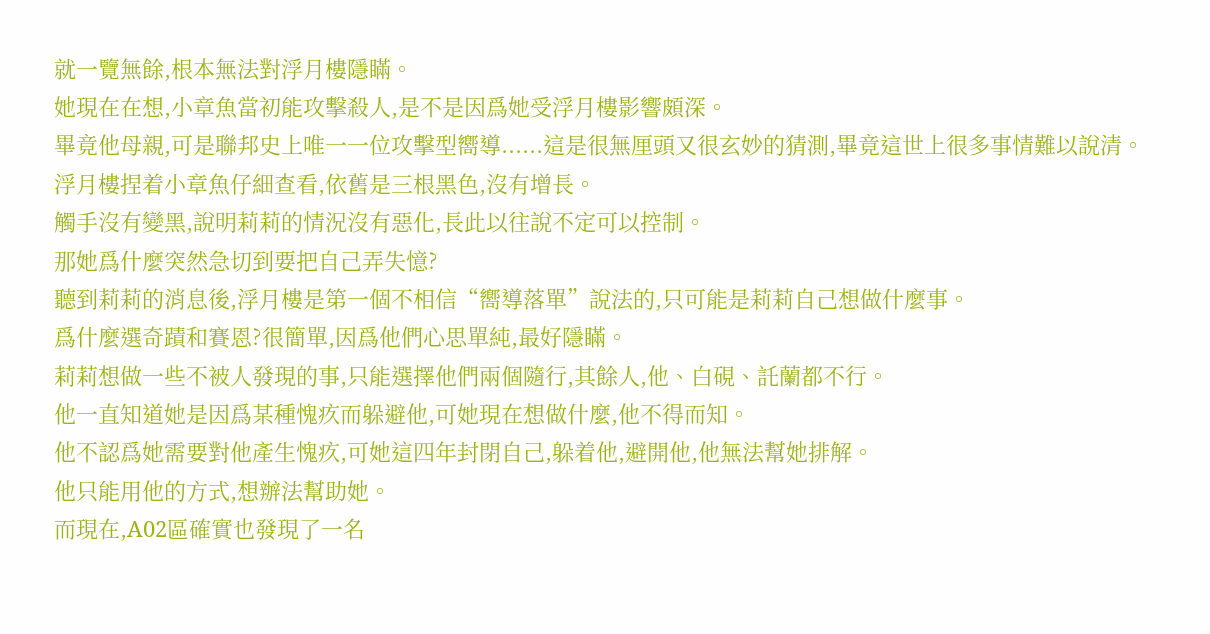就一覽無餘,根本無法對浮月樓隱瞞。
她現在在想,小章魚當初能攻擊殺人,是不是因爲她受浮月樓影響頗深。
畢竟他母親,可是聯邦史上唯一一位攻擊型嚮導......這是很無厘頭又很玄妙的猜測,畢竟這世上很多事情難以說清。
浮月樓捏着小章魚仔細查看,依舊是三根黑色,沒有增長。
觸手沒有變黑,說明莉莉的情況沒有惡化,長此以往說不定可以控制。
那她爲什麼突然急切到要把自己弄失憶?
聽到莉莉的消息後,浮月樓是第一個不相信“嚮導落單”說法的,只可能是莉莉自己想做什麼事。
爲什麼選奇蹟和賽恩?很簡單,因爲他們心思單純,最好隱瞞。
莉莉想做一些不被人發現的事,只能選擇他們兩個隨行,其餘人,他、白硯、託蘭都不行。
他一直知道她是因爲某種愧疚而躲避他,可她現在想做什麼,他不得而知。
他不認爲她需要對他產生愧疚,可她這四年封閉自己,躲着他,避開他,他無法幫她排解。
他只能用他的方式,想辦法幫助她。
而現在,A02區確實也發現了一名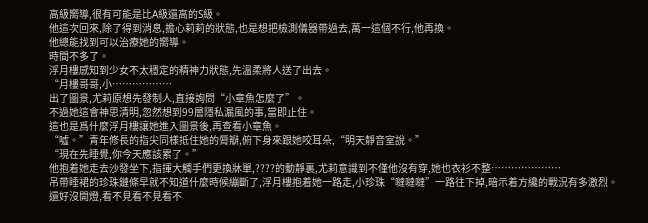高級嚮導,很有可能是比A級還高的S級。
他這次回來,除了得到消息,擔心莉莉的狀態,也是想把檢測儀器帶過去,萬一這個不行,他再換。
他總能找到可以治療她的嚮導。
時間不多了。
浮月樓感知到少女不太穩定的精神力狀態,先溫柔將人送了出去。
“月樓哥哥,小………………
出了圖景,尤莉原想先發制人,直接詢問“小章魚怎麼了”。
不過她這會神思清明,忽然想到99層隱私漏風的事,當即止住。
這也是爲什麼浮月樓讓她進入圖景後,再查看小章魚。
“噓。”青年修長的指尖同樣抵住她的脣瓣,俯下身來跟她咬耳朵,“明天靜音室說。”
“現在先睡覺,你今天應該累了。”
他抱着她走去沙發坐下,指揮大觸手們更換牀單,????的動靜裏,尤莉意識到不僅他沒有穿,她也衣衫不整…………………
吊帶睡裙的珍珠鏈條早就不知道什麼時候繃斷了,浮月樓抱着她一路走,小珍珠“噠噠噠”一路往下掉,暗示着方纔的戰況有多激烈。
還好沒開燈,看不見看不見看不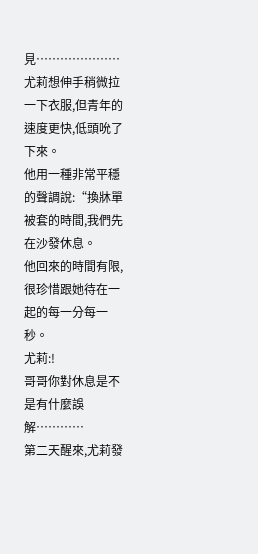見…………………
尤莉想伸手稍微拉一下衣服,但青年的速度更快,低頭吮了下來。
他用一種非常平穩的聲調說:“換牀單被套的時間,我們先在沙發休息。
他回來的時間有限,很珍惜跟她待在一起的每一分每一秒。
尤莉:!
哥哥你對休息是不是有什麼誤解…………
第二天醒來,尤莉發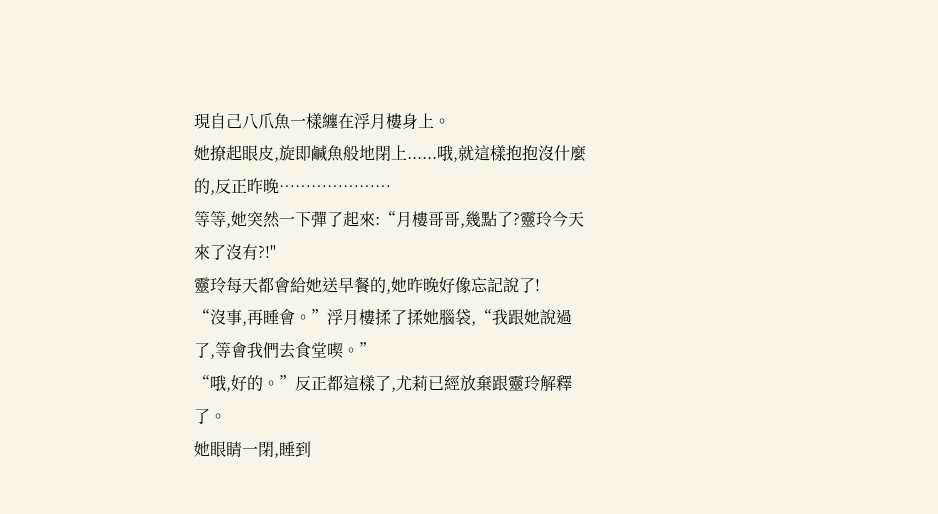現自己八爪魚一樣纏在浮月樓身上。
她撩起眼皮,旋即鹹魚般地閉上......哦,就這樣抱抱沒什麼的,反正昨晚…………………
等等,她突然一下彈了起來:“月樓哥哥,幾點了?靈玲今天來了沒有?!"
靈玲每天都會給她送早餐的,她昨晚好像忘記說了!
“沒事,再睡會。”浮月樓揉了揉她腦袋,“我跟她說過了,等會我們去食堂喫。”
“哦,好的。”反正都這樣了,尤莉已經放棄跟靈玲解釋了。
她眼睛一閉,睡到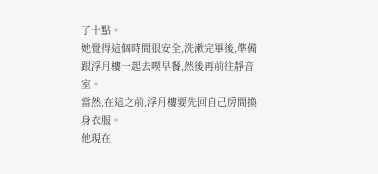了十點。
她覺得這個時間很安全,洗漱完畢後,準備跟浮月樓一起去喫早餐,然後再前往靜音室。
當然,在這之前,浮月樓要先回自己房間換身衣服。
他現在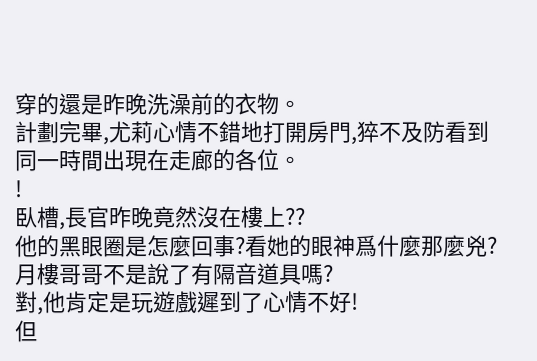穿的還是昨晚洗澡前的衣物。
計劃完畢,尤莉心情不錯地打開房門,猝不及防看到同一時間出現在走廊的各位。
!
臥槽,長官昨晚竟然沒在樓上??
他的黑眼圈是怎麼回事?看她的眼神爲什麼那麼兇?月樓哥哥不是說了有隔音道具嗎?
對,他肯定是玩遊戲遲到了心情不好!
但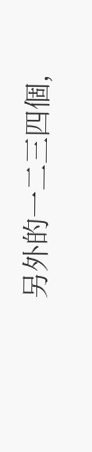另外的一二三四個,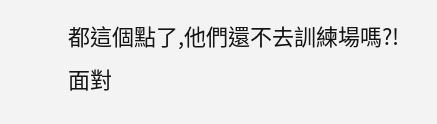都這個點了,他們還不去訓練場嗎?!
面對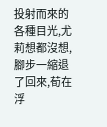投射而來的各種目光,尤莉想都沒想,腳步一縮退了回來,荀在浮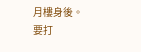月樓身後。
要打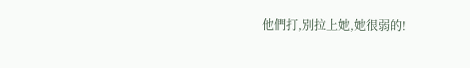他們打,別拉上她,她很弱的!